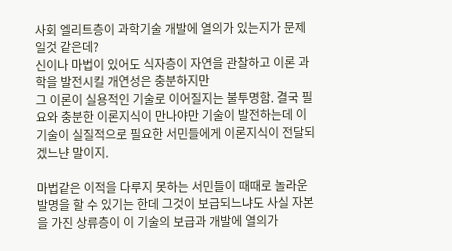사회 엘리트층이 과학기술 개발에 열의가 있는지가 문제일것 같은데?
신이나 마법이 있어도 식자층이 자연을 관찰하고 이론 과학을 발전시킬 개연성은 충분하지만
그 이론이 실용적인 기술로 이어질지는 불투명함. 결국 필요와 충분한 이론지식이 만나야만 기술이 발전하는데 이 기술이 실질적으로 필요한 서민들에게 이론지식이 전달되겠느냔 말이지.

마법같은 이적을 다루지 못하는 서민들이 때때로 놀라운 발명을 할 수 있기는 한데 그것이 보급되느냐도 사실 자본을 가진 상류층이 이 기술의 보급과 개발에 열의가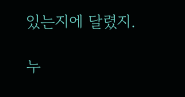있는지에 달렸지.

누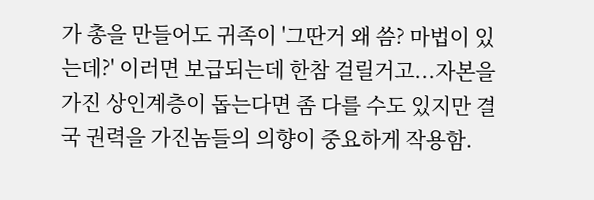가 총을 만들어도 귀족이 '그딴거 왜 씀? 마법이 있는데?' 이러면 보급되는데 한참 걸릴거고...자본을 가진 상인계층이 돕는다면 좀 다를 수도 있지만 결국 권력을 가진놈들의 의향이 중요하게 작용함.